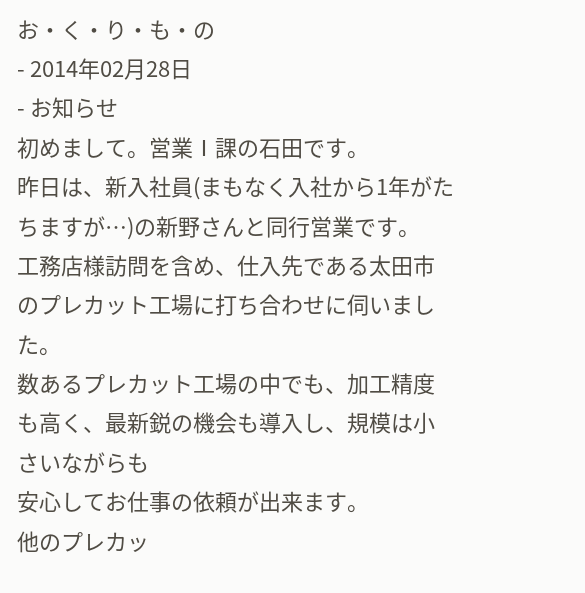お・く・り・も・の
- 2014年02月28日
- お知らせ
初めまして。営業Ⅰ課の石田です。
昨日は、新入社員(まもなく入社から1年がたちますが…)の新野さんと同行営業です。
工務店様訪問を含め、仕入先である太田市のプレカット工場に打ち合わせに伺いました。
数あるプレカット工場の中でも、加工精度も高く、最新鋭の機会も導入し、規模は小さいながらも
安心してお仕事の依頼が出来ます。
他のプレカッ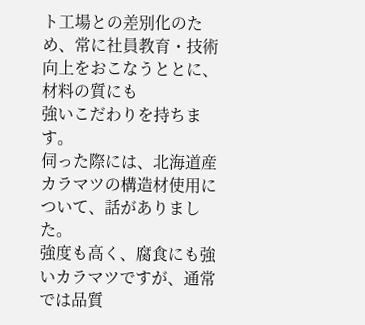ト工場との差別化のため、常に社員教育・技術向上をおこなうととに、材料の質にも
強いこだわりを持ちます。
伺った際には、北海道産カラマツの構造材使用について、話がありました。
強度も高く、腐食にも強いカラマツですが、通常では品質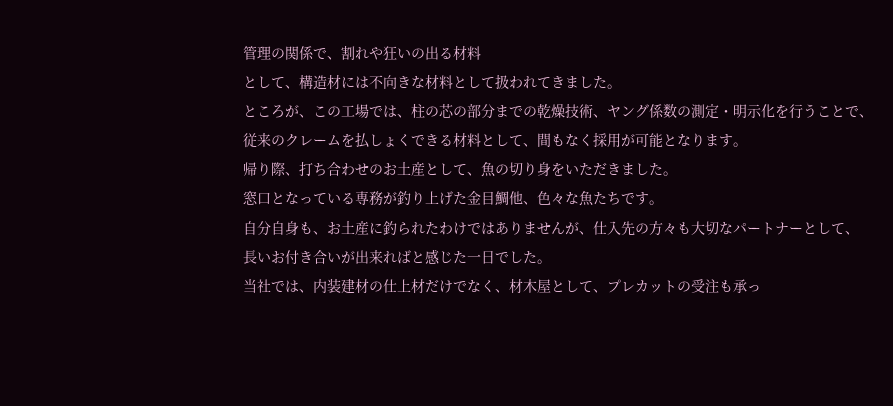管理の関係で、割れや狂いの出る材料
として、構造材には不向きな材料として扱われてきました。
ところが、この工場では、柱の芯の部分までの乾燥技術、ヤング係数の測定・明示化を行うことで、
従来のクレームを払しょくできる材料として、間もなく採用が可能となります。
帰り際、打ち合わせのお土産として、魚の切り身をいただきました。
窓口となっている専務が釣り上げた金目鯛他、色々な魚たちです。
自分自身も、お土産に釣られたわけではありませんが、仕入先の方々も大切なパートナーとして、
長いお付き合いが出来ればと感じた一日でした。
当社では、内装建材の仕上材だけでなく、材木屋として、プレカットの受注も承っ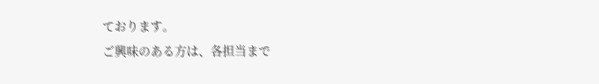ております。
ご興味のある方は、各担当まで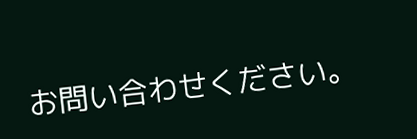お問い合わせください。